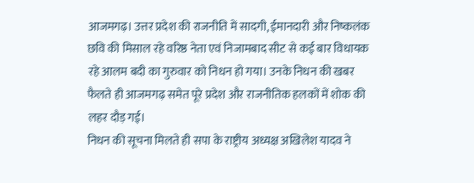आजमगढ़। उत्तर प्रदेश की राजनीति में सादगी, ईमानदारी और निष्कलंक छवि की मिसाल रहे वरिष्ठ नेता एवं निजामबाद सीट से कई बार विधायक रहे आलम बदी का गुरुवार को निधन हो गया। उनके निधन की खबर फैलते ही आजमगढ़ समेत पूरे प्रदेश और राजनीतिक हलकों में शोक की लहर दौड़ गई।
निधन की सूचना मिलते ही सपा के राष्ट्रीय अध्यक्ष अखिलेश यादव ने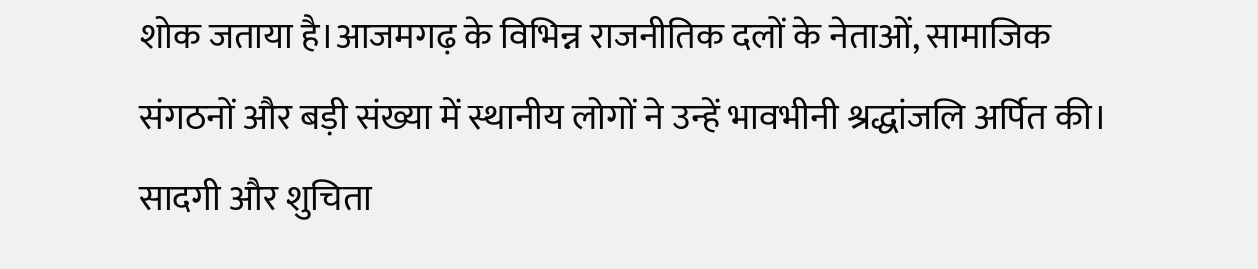शोक जताया है।आजमगढ़ के विभिन्न राजनीतिक दलों के नेताओं, सामाजिक संगठनों और बड़ी संख्या में स्थानीय लोगों ने उन्हें भावभीनी श्रद्धांजलि अर्पित की।
सादगी और शुचिता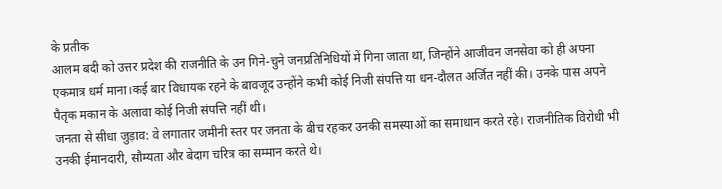के प्रतीक
आलम बदी को उत्तर प्रदेश की राजनीति के उन गिने-चुने जनप्रतिनिधियों में गिना जाता था, जिन्होंने आजीवन जनसेवा को ही अपना एकमात्र धर्म माना।कई बार विधायक रहने के बावजूद उन्होंने कभी कोई निजी संपत्ति या धन-दौलत अर्जित नहीं की। उनके पास अपने पैतृक मकान के अलावा कोई निजी संपत्ति नहीं थी।
जनता से सीधा जुड़ाव: वे लगातार जमीनी स्तर पर जनता के बीच रहकर उनकी समस्याओं का समाधान करते रहे। राजनीतिक विरोधी भी उनकी ईमानदारी, सौम्यता और बेदाग चरित्र का सम्मान करते थे।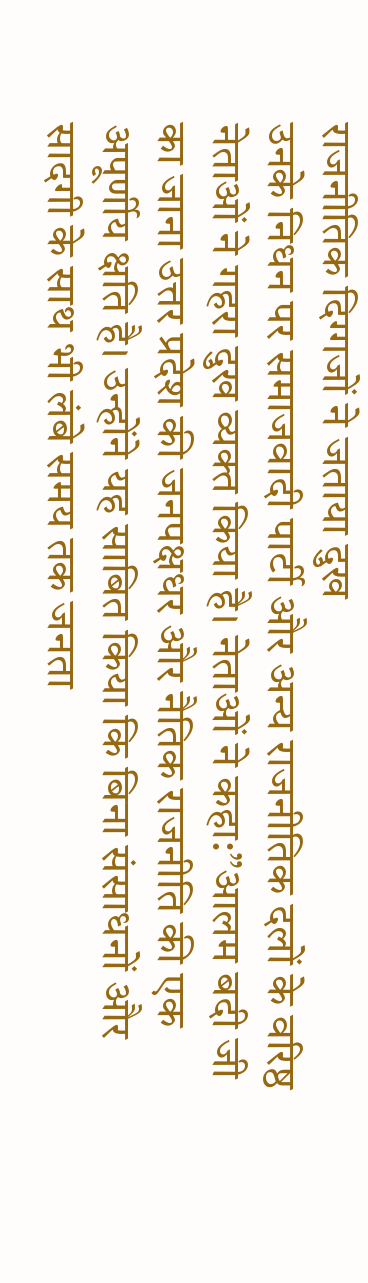राजनीतिक दिग्गजों ने जताया दुख
उनके निधन पर समाजवादी पार्टी और अन्य राजनीतिक दलों के वरिष्ठ नेताओं ने गहरा दुख व्यक्त किया है। नेताओं ने कहा:”आलम बदी जी का जाना उत्तर प्रदेश की जनपक्षधर और नैतिक राजनीति की एक अपूर्णीय क्षति है। उन्होंने यह साबित किया कि बिना संसाधनों और सादगी के साथ भी लंबे समय तक जनता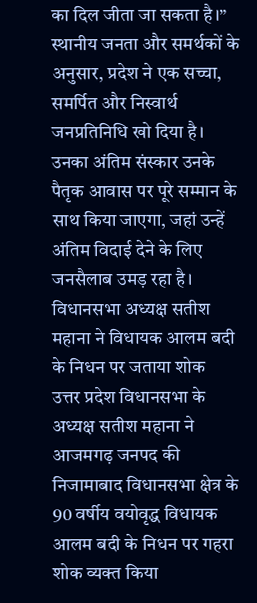का दिल जीता जा सकता है।”
स्थानीय जनता और समर्थकों के अनुसार, प्रदेश ने एक सच्चा, समर्पित और निस्वार्थ जनप्रतिनिधि खो दिया है। उनका अंतिम संस्कार उनके पैतृक आवास पर पूरे सम्मान के साथ किया जाएगा, जहां उन्हें अंतिम विदाई देने के लिए जनसैलाब उमड़ रहा है।
विधानसभा अध्यक्ष सतीश महाना ने विधायक आलम बदी के निधन पर जताया शोक
उत्तर प्रदेश विधानसभा के अध्यक्ष सतीश महाना ने आजमगढ़ जनपद की निजामाबाद विधानसभा क्षेत्र के 90 वर्षीय वयोवृद्ध विधायक आलम बदी के निधन पर गहरा शोक व्यक्त किया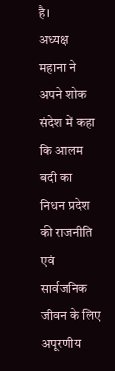है।
अध्यक्ष महाना ने अपने शोक संदेश में कहा कि आलम बदी का निधन प्रदेश की राजनीति एवं सार्वजनिक जीवन के लिए अपूरणीय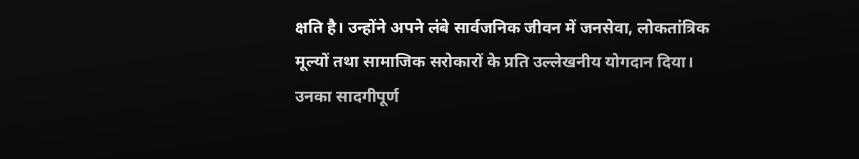क्षति है। उन्होंने अपने लंबे सार्वजनिक जीवन में जनसेवा, लोकतांत्रिक मूल्यों तथा सामाजिक सरोकारों के प्रति उल्लेखनीय योगदान दिया। उनका सादगीपूर्ण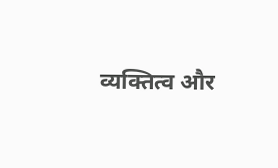व्यक्तित्व और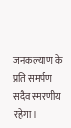जनकल्याण के प्रति समर्पण सदैव स्मरणीय रहेगा।